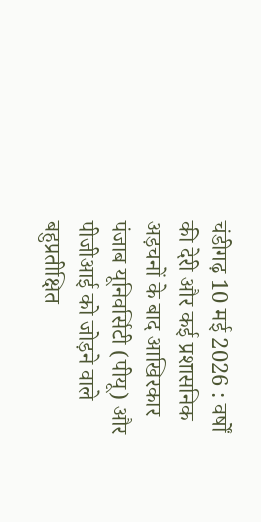चंडीगढ़ 10 मई 2026 : वर्षों की देरी और कई प्रशासनिक अड़चनों के बाद आखिरकार पंजाब यूनिवर्सिटी (पीयू) और पीजीआई को जोड़ने वाले बहुप्रतीक्षित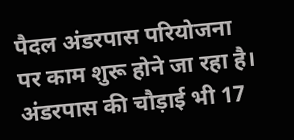पैदल अंडरपास परियोजना पर काम शुरू होने जा रहा है।
अंडरपास की चौड़ाई भी 17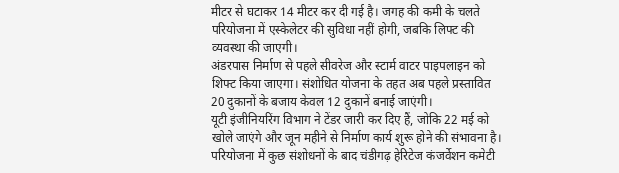मीटर से घटाकर 14 मीटर कर दी गई है। जगह की कमी के चलते परियोजना में एस्केलेटर की सुविधा नहीं होगी, जबकि लिफ्ट की व्यवस्था की जाएगी।
अंडरपास निर्माण से पहले सीवरेज और स्टार्म वाटर पाइपलाइन को शिफ्ट किया जाएगा। संशोधित योजना के तहत अब पहले प्रस्तावित 20 दुकानों के बजाय केवल 12 दुकानें बनाई जाएंगी।
यूटी इंजीनियरिंग विभाग ने टेंडर जारी कर दिए हैं, जोकि 22 मई को खोले जाएंगे और जून महीने से निर्माण कार्य शुरू होने की संभावना है। परियोजना में कुछ संशोधनों के बाद चंडीगढ़ हेरिटेज कंजर्वेशन कमेटी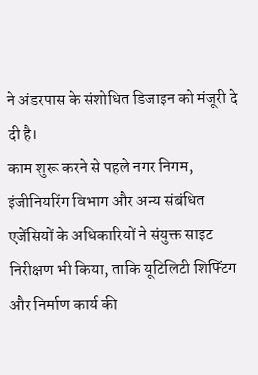ने अंडरपास के संशोधित डिजाइन को मंजूरी दे दी है।
काम शुरू करने से पहले नगर निगम, इंजीनियरिंग विभाग और अन्य संबंधित एजेंसियों के अधिकारियों ने संयुक्त साइट निरीक्षण भी किया, ताकि यूटिलिटी शिफ्टिंग और निर्माण कार्य की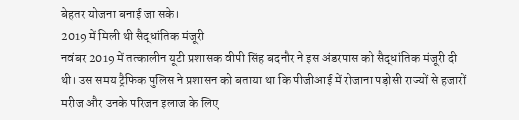बेहतर योजना बनाई जा सके।
2019 में मिली थी सैद्धांतिक मंजूरी
नवंबर 2019 में तत्कालीन यूटी प्रशासक वीपी सिंह बदनौर ने इस अंडरपास को सैद्धांतिक मंजूरी दी थी। उस समय ट्रैफिक पुलिस ने प्रशासन को बताया था कि पीजीआई में रोजाना पड़ोसी राज्यों से हजारों मरीज और उनके परिजन इलाज के लिए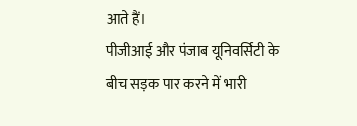आते हैं।
पीजीआई और पंजाब यूनिवर्सिटी के बीच सड़क पार करने में भारी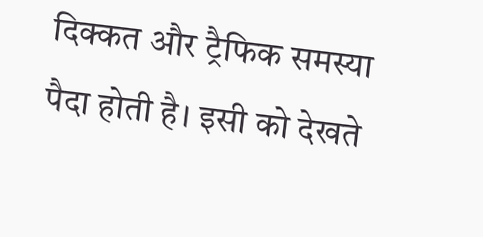दिक्कत और ट्रैफिक समस्या पैदा होती है। इसी को देखते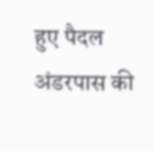हुए पैदल अंडरपास की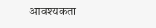आवश्यकता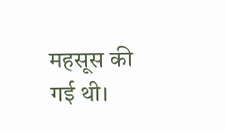महसूस की गई थी।